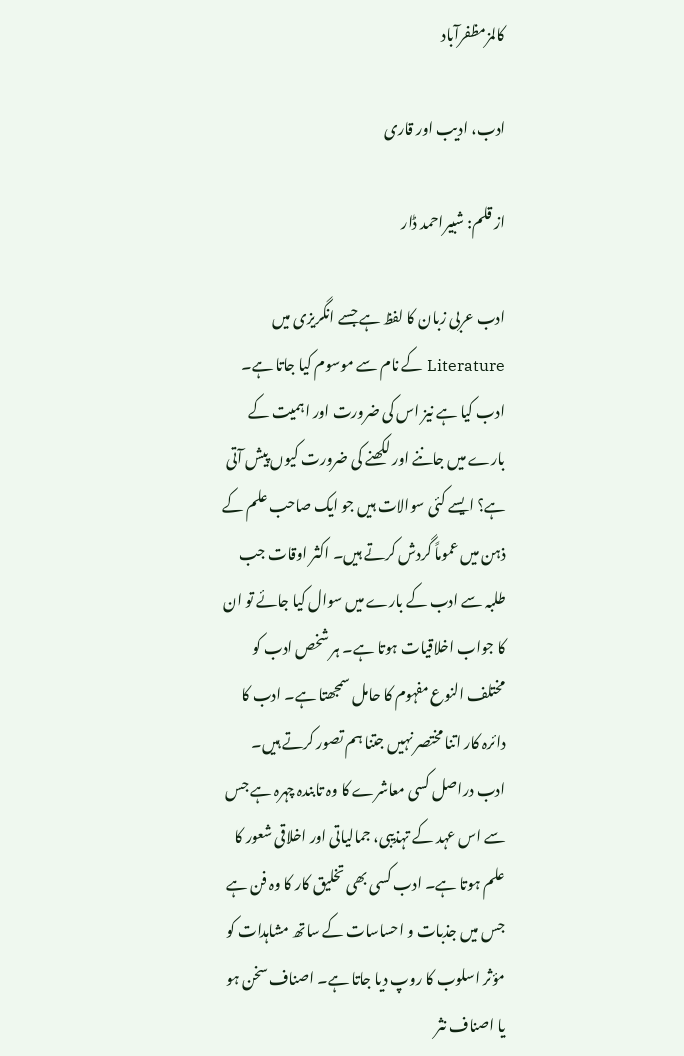کالمزمظفرآباد

ادب، ادیب اور قاری

از قلم: شبیراحمد ڈار

ادب عربی زبان کا لفظ ہے جسے انگریزی میں Literature کے نام سے موسوم کیا جاتا ہے۔ ادب کیا ہے نیز اس کی ضرورت اور اہمیت کے بارے میں جاننے اور لکھنے کی ضرورت کیوں پیش آتی ہے؟ ایسے کئی سوالات ہیں جو ایک صاحب علم کے ذہن میں عموماً گردش کرتے ہیں۔ اکثر اوقات جب طلبہ سے ادب کے بارے میں سوال کیا جائے تو ان کا جواب اخلاقیات ہوتا ہے۔ ہر شخص ادب کو مختلف النوع مفہوم کا حامل سمجھتا ہے۔ ادب کا دائرہ کار اتنا مختصر نہیں جتنا ہم تصور کرتے ہیں۔ ادب دراصل کسی معاشرے کا وہ تابندہ چہرہ ہے جس سے اس عہد کے تہذیبی، جمالیاتی اور اخلاقی شعور کا علم ہوتا ہے۔ ادب کسی بھی تخلیق کار کا وہ فن ہے جس میں جذبات و احساسات کے ساتھ مشاہدات کو مؤثر اسلوب کا روپ دیا جاتا ہے۔ اصناف سخن ہو یا اصناف نثر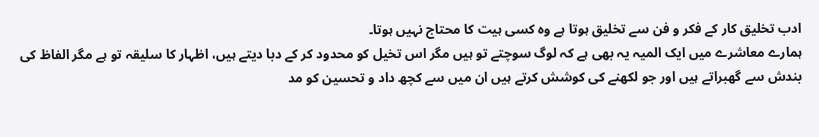ادب تخلیق کار کے فکر و فن سے تخلیق ہوتا ہے وہ کسی ہیت کا محتاج نہیں ہوتا۔
ہمارے معاشرے میں ایک المیہ یہ بھی ہے کہ لوگ سوچتے تو ہیں مگر اس تخیل کو محدود کر کے دبا دیتے ہیں، اظہار کا سلیقہ تو ہے مگر الفاظ کی بندش سے گھبراتے ہیں اور جو لکھنے کی کوشش کرتے ہیں ان میں سے کچھ داد و تحسین کو مد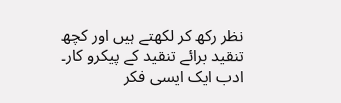نظر رکھ کر لکھتے ہیں اور کچھ تنقید برائے تنقید کے پیکرو کار۔ ادب ایک ایسی فکر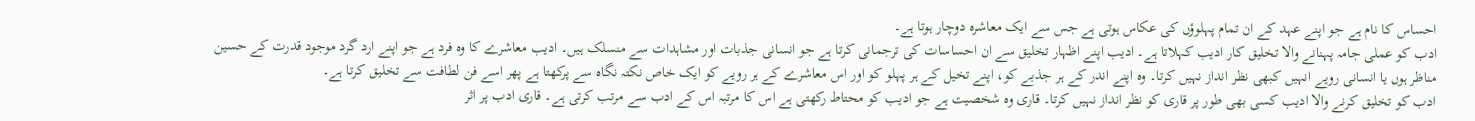احساس کا نام ہے جو اپنے عہد کے ان تمام پہلوؤں کی عکاس ہوتی ہے جس سے ایک معاشرہ دوچار ہوتا ہے۔
ادب کو عملی جامہ پہنانے والا تخلیق کار ادیب کہلاتا ہے۔ ادیب اپنے اظہار تخلیق سے ان احساسات کی ترجمانی کرتا ہے جو انسانی جذبات اور مشاہدات سے منسلک ہیں۔ ادیب معاشرے کا وہ فرد ہے جو اپنے ارد گرد موجود قدرت کے حسین مناظر ہوں یا انسانی رویے انہیں کبھی نظر انداز نہیں کرتا۔ وہ اپنے اندر کے ہر جذبے کو، اپنے تخیل کے ہر پہلو کو اور اس معاشرے کے ہر رویے کو ایک خاص نکتہ نگاہ سے پرکھتا ہے پھر اسے فن لطافت سے تخلیق کرتا ہے۔
ادب کو تخلیق کرنے والا ادیب کسی بھی طور پر قاری کو نظر انداز نہیں کرتا۔ قاری وہ شخصیت ہے جو ادیب کو محتاط رکھتی ہے اس کا مرتبہ اس کے ادب سے مرتب کرتی ہے۔ قاری ادب پر اثر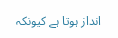انداز ہوتا ہے کیونکہ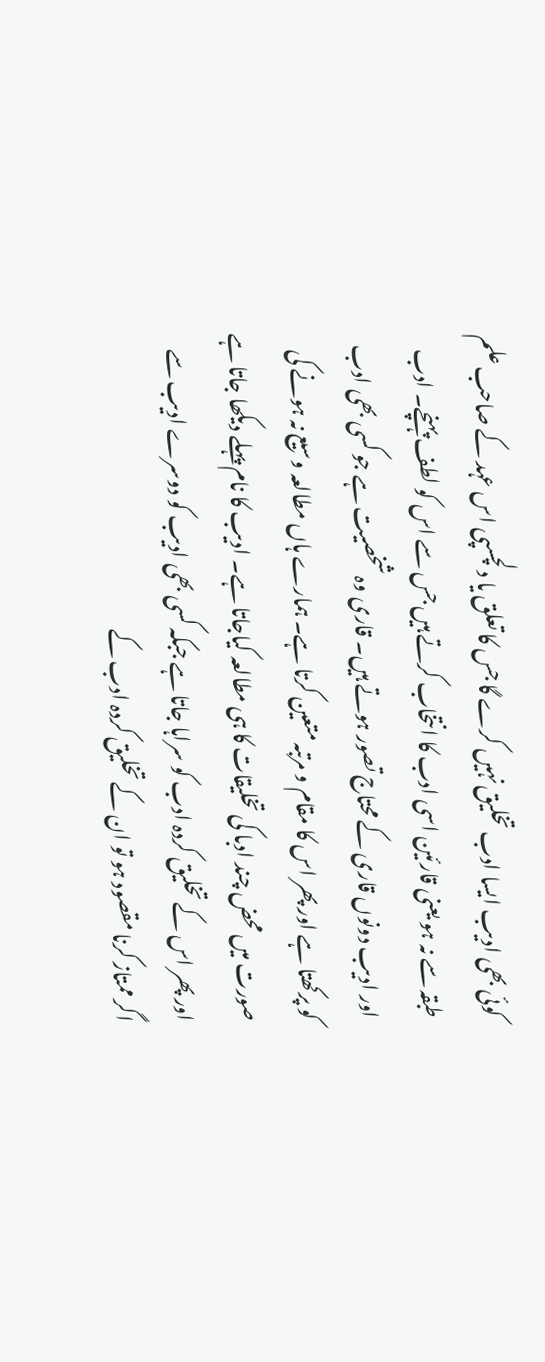کوئی بھی ادیب ایسا ادب تخلیق نہیں کرے گا جس کا تعلق یا دلچسپی اس عہد کے صاحب علم طبقہ سے نہ ہو یعنی قارئین اسی ادب کا انتخاب کرتے ہیں جس سے اس کو لطف پہنچے۔ ادب اور ادیب دونوں قاری کے محتاج تصور ہوتے ہیں۔ قاری وہ شخصیت ہے جو کسی بھی ادب کو پرکھتا ہے اور پھر اس کا مقام و مرتبہ متعین کرتا ہے۔ ہمارے ہاں مطالعہ وسیع نہ ہونے کی صورت میں محض چند ادبا کی تخلیقات کا ہی مطالعہ کیاجاتا ہے۔ ادیب کا نام پہلے دیکھا جاتا ہے اور پھر اس کے تخلیق کردہ ادب کو سراہا جاتا ہے جبکہ کسی بھی ادیب کو دوسرے ادیب سے اگر ممتاز کرنا مقصود ہو تو ان کے تخلیق کردہ ادب کے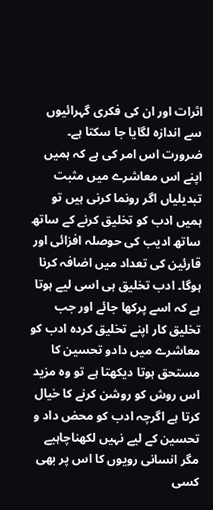اثرات اور ان کی فکری گہرائیوں سے اندازہ لگایا جا سکتا ہے۔
ضرورت اس امر کی ہے کہ ہمیں اپنے اس معاشرے میں مثبت تبدیلیاں اگر رونما کرنی ہیں تو ہمیں ادب کو تخلیق کرنے کے ساتھ ساتھ ادیب کی حوصلہ افزائی اور قارئین کی تعداد میں اضافہ کرنا ہوگا۔ ادب تخلیق ہی اسی لیے ہوتا ہے کہ اسے پرکھا جائے اور جب تخلیق کار اپنے تخلیق کردہ ادب کو معاشرے میں دادو تحسین کا مستحق ہوتا دیکھتا ہے تو وہ مزید اس روش کو روشن کرنے کا خیال کرتا ہے اگرچہ ادب کو محض داد و تحسین کے لیے نہیں لکھناچاہیے مگر انسانی رویوں کا اس پر بھی کسی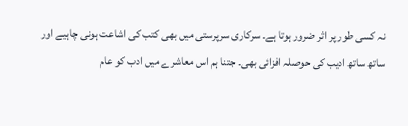نہ کسی طور پر اثر ضرور ہوتا ہے۔ سرکاری سرپرستی میں بھی کتب کی اشاعت ہونی چاہیے اور ساتھ ساتھ ادیب کی حوصلہ افزائی بھی۔ جتنا ہم اس معاشرے میں ادب کو عام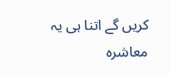کریں گے اتنا ہی یہ معاشرہ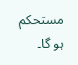مستحکم ہو گا۔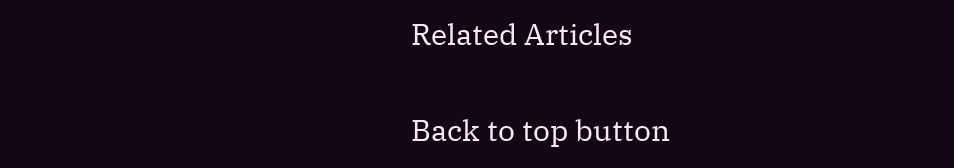Related Articles

Back to top button